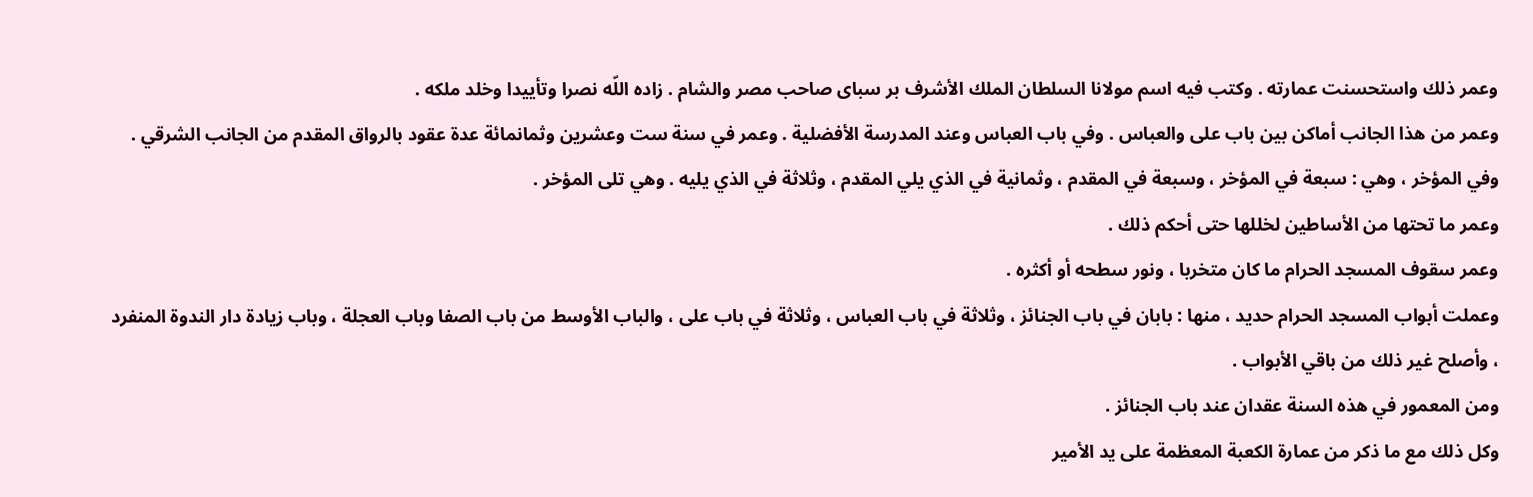وعمر ذلك واستحسنت عمارته . وكتب فيه اسم مولانا السلطان الملك الأشرف بر سباى صاحب مصر والشام . زاده اللّه نصرا وتأييدا وخلد ملكه .
وعمر من هذا الجانب أماكن بين باب على والعباس . وفي باب العباس وعند المدرسة الأفضلية . وعمر في سنة ست وعشرين وثمانمائة عدة عقود بالرواق المقدم من الجانب الشرقي . وفي المؤخر ، وهي : سبعة في المؤخر ، وسبعة في المقدم ، وثمانية في الذي يلي المقدم ، وثلاثة في الذي يليه . وهي تلى المؤخر .
وعمر ما تحتها من الأساطين لخللها حتى أحكم ذلك .
وعمر سقوف المسجد الحرام ما كان متخربا ، ونور سطحه أو أكثره .
وعملت أبواب المسجد الحرام حديد ، منها : بابان في باب الجنائز ، وثلاثة في باب العباس ، وثلاثة في باب على ، والباب الأوسط من باب الصفا وباب العجلة ، وباب زيادة دار الندوة المنفرد ، وأصلح غير ذلك من باقي الأبواب .
ومن المعمور في هذه السنة عقدان عند باب الجنائز .
وكل ذلك مع ما ذكر من عمارة الكعبة المعظمة على يد الأمير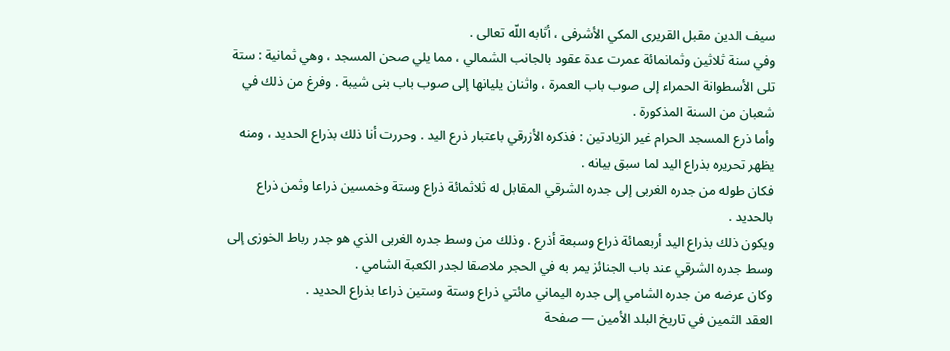سيف الدين مقبل القريرى المكي الأشرفى ، أثابه اللّه تعالى .
وفي سنة ثلاثين وثمانمائة عمرت عدة عقود بالجانب الشمالي ، مما يلي صحن المسجد ، وهي ثمانية : ستة تلى الأسطوانة الحمراء إلى صوب باب العمرة ، واثنان يليانها إلى صوب باب بنى شيبة . وفرغ من ذلك في شعبان من السنة المذكورة .
وأما ذرع المسجد الحرام غير الزيادتين : فذكره الأزرقي باعتبار ذرع اليد . وحررت أنا ذلك بذراع الحديد ، ومنه يظهر تحريره بذراع اليد لما سبق بيانه .
فكان طوله من جدره الغربى إلى جدره الشرقي المقابل له ثلاثمائة ذراع وستة وخمسين ذراعا وثمن ذراع بالحديد .
ويكون ذلك بذراع اليد أربعمائة ذراع وسبعة أذرع . وذلك من وسط جدره الغربى الذي هو جدر رباط الخوزى إلى وسط جدره الشرقي عند باب الجنائز يمر به في الحجر ملاصقا لجدر الكعبة الشامي .
وكان عرضه من جدره الشامي إلى جدره اليماني مائتي ذراع وستة وستين ذراعا بذراع الحديد .
العقد الثمين في تاريخ البلد الأمين — صفحة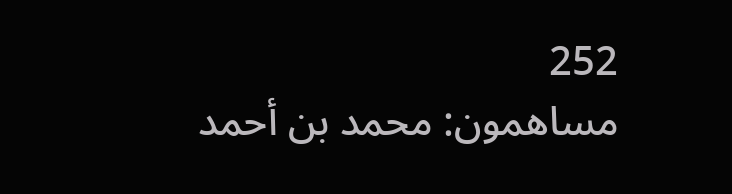252
مساهمون: محمد بن أحمد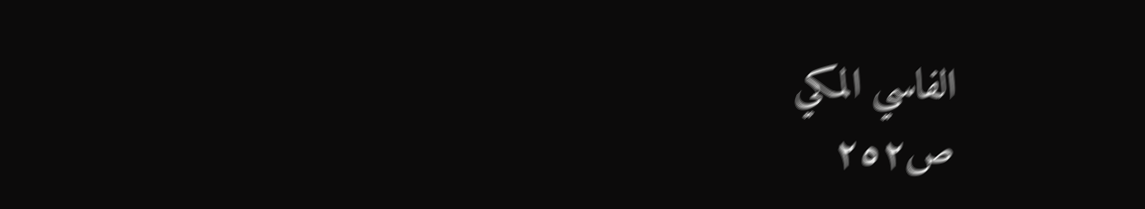الفاسي المكي
ص٢٥٢